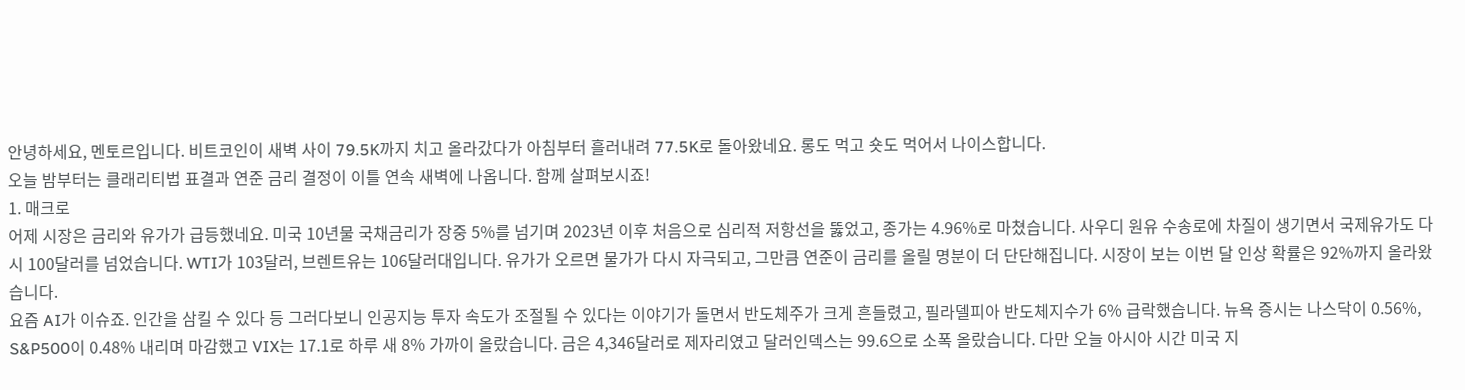안녕하세요, 멘토르입니다. 비트코인이 새벽 사이 79.5K까지 치고 올라갔다가 아침부터 흘러내려 77.5K로 돌아왔네요. 롱도 먹고 숏도 먹어서 나이스합니다.
오늘 밤부터는 클래리티법 표결과 연준 금리 결정이 이틀 연속 새벽에 나옵니다. 함께 살펴보시죠!
1. 매크로
어제 시장은 금리와 유가가 급등했네요. 미국 10년물 국채금리가 장중 5%를 넘기며 2023년 이후 처음으로 심리적 저항선을 뚫었고, 종가는 4.96%로 마쳤습니다. 사우디 원유 수송로에 차질이 생기면서 국제유가도 다시 100달러를 넘었습니다. WTI가 103달러, 브렌트유는 106달러대입니다. 유가가 오르면 물가가 다시 자극되고, 그만큼 연준이 금리를 올릴 명분이 더 단단해집니다. 시장이 보는 이번 달 인상 확률은 92%까지 올라왔습니다.
요즘 AI가 이슈죠. 인간을 삼킬 수 있다 등 그러다보니 인공지능 투자 속도가 조절될 수 있다는 이야기가 돌면서 반도체주가 크게 흔들렸고, 필라델피아 반도체지수가 6% 급락했습니다. 뉴욕 증시는 나스닥이 0.56%, S&P500이 0.48% 내리며 마감했고 VIX는 17.1로 하루 새 8% 가까이 올랐습니다. 금은 4,346달러로 제자리였고 달러인덱스는 99.6으로 소폭 올랐습니다. 다만 오늘 아시아 시간 미국 지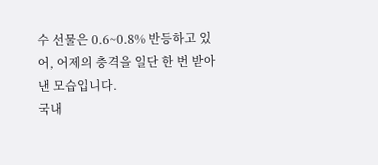수 선물은 0.6~0.8% 반등하고 있어, 어제의 충격을 일단 한 번 받아낸 모습입니다.
국내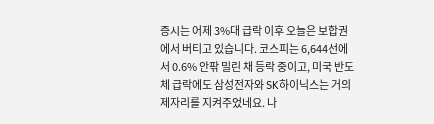증시는 어제 3%대 급락 이후 오늘은 보합권에서 버티고 있습니다. 코스피는 6,644선에서 0.6% 안팎 밀린 채 등락 중이고, 미국 반도체 급락에도 삼성전자와 SK하이닉스는 거의 제자리를 지켜주었네요. 나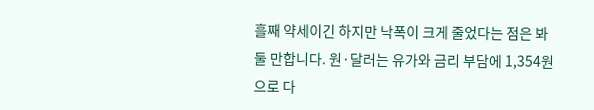흘째 약세이긴 하지만 낙폭이 크게 줄었다는 점은 봐둘 만합니다. 원·달러는 유가와 금리 부담에 1,354원으로 다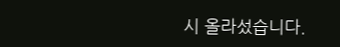시 올라섰습니다.